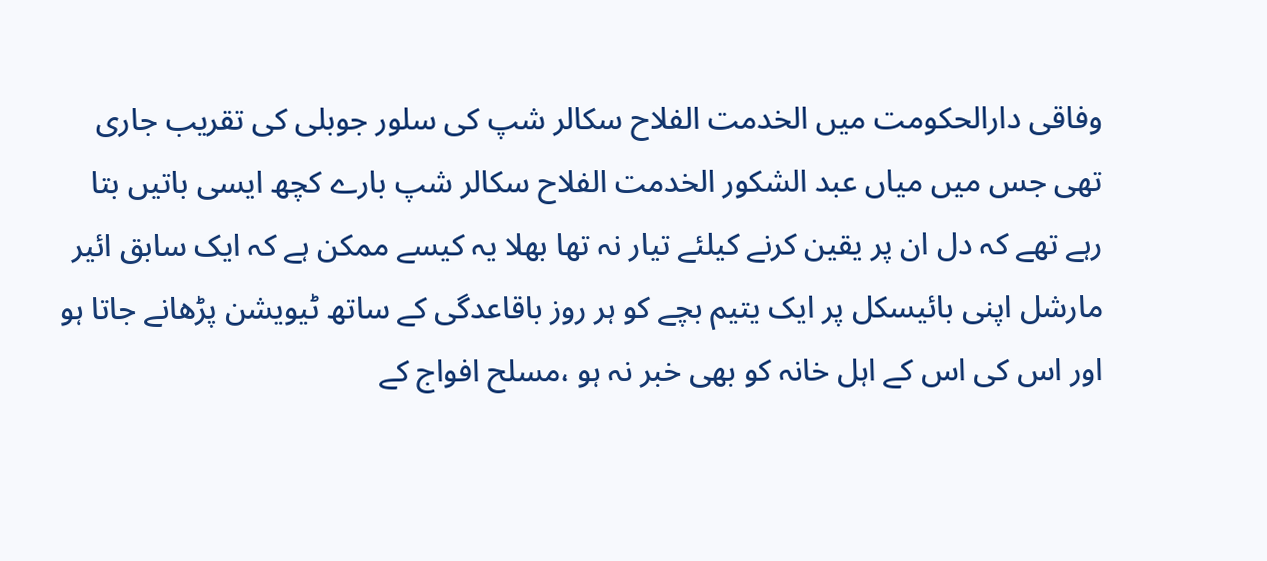وفاقی دارالحکومت میں الخدمت الفلاح سکالر شپ کی سلور جوبلی کی تقریب جاری تھی جس میں میاں عبد الشکور الخدمت الفلاح سکالر شپ بارے کچھ ایسی باتیں بتا رہے تھے کہ دل ان پر یقین کرنے کیلئے تیار نہ تھا بھلا یہ کیسے ممکن ہے کہ ایک سابق ائیر مارشل اپنی بائیسکل پر ایک یتیم بچے کو ہر روز باقاعدگی کے ساتھ ٹیویشن پڑھانے جاتا ہو اور اس کی اس کے اہل خانہ کو بھی خبر نہ ہو ،مسلح افواج کے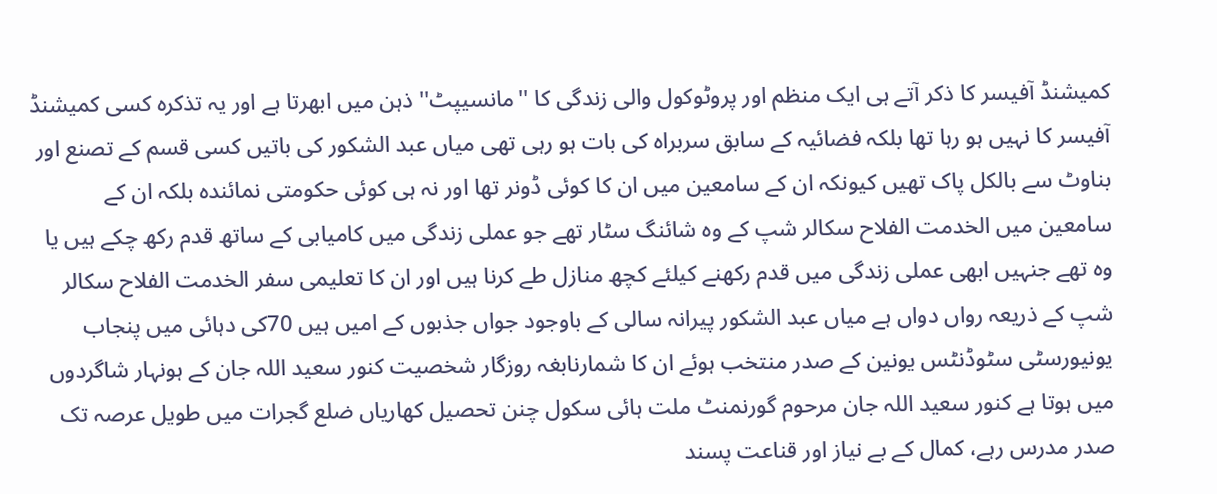کمیشنڈ آفیسر کا ذکر آتے ہی ایک منظم اور پروٹوکول والی زندگی کا ''مانسیپٹ'' ذہن میں ابھرتا ہے اور یہ تذکرہ کسی کمیشنڈ آفیسر کا نہیں ہو رہا تھا بلکہ فضائیہ کے سابق سربراہ کی بات ہو رہی تھی میاں عبد الشکور کی باتیں کسی قسم کے تصنع اور بناوٹ سے بالکل پاک تھیں کیونکہ ان کے سامعین میں ان کا کوئی ڈونر تھا اور نہ ہی کوئی حکومتی نمائندہ بلکہ ان کے سامعین میں الخدمت الفلاح سکالر شپ کے وہ شائنگ سٹار تھے جو عملی زندگی میں کامیابی کے ساتھ قدم رکھ چکے ہیں یا وہ تھے جنہیں ابھی عملی زندگی میں قدم رکھنے کیلئے کچھ منازل طے کرنا ہیں اور ان کا تعلیمی سفر الخدمت الفلاح سکالر شپ کے ذریعہ رواں دواں ہے میاں عبد الشکور پیرانہ سالی کے باوجود جواں جذبوں کے امیں ہیں 70کی دہائی میں پنجاب یونیورسٹی سٹوڈنٹس یونین کے صدر منتخب ہوئے ان کا شمارنابغہ روزگار شخصیت کنور سعید اللہ جان کے ہونہار شاگردوں میں ہوتا ہے کنور سعید اللہ جان مرحوم گورنمنٹ ملت ہائی سکول چنن تحصیل کھاریاں ضلع گجرات میں طویل عرصہ تک صدر مدرس رہے، کمال کے بے نیاز اور قناعت پسند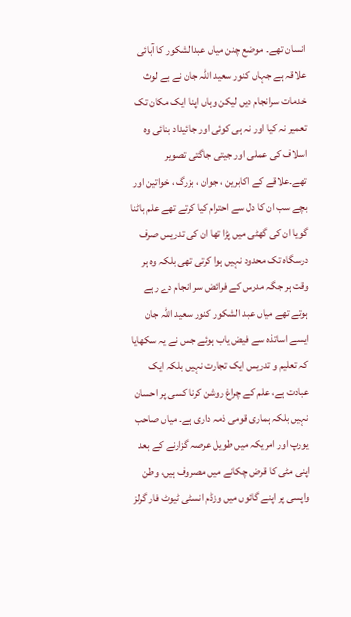انسان تھے۔ موضع چنن میاں عبدالشکور کا آبائی علاقہ ہے جہاں کنور سعید اللہ جان نے بے لوث خدمات سرانجام دیں لیکن وہاں اپنا ایک مکان تک تعمیر نہ کیا اور نہ ہی کوئی اور جائیداد بنائی وہ اسلاف کی عملی اور جیتی جاگتی تصویر تھے۔علاقے کے اکابرین ، جوان ، بزرگ ، خواتین اور بچے سب ان کا دل سے احترام کیا کرتے تھے علم باٹنا گویا ان کی گھٹی میں پڑا تھا ان کی تدریس صرف درسگاہ تک محدود نہیں ہوا کرتی تھی بلکہ وہ ہر وقت ہر جگہ مدرس کے فرائض سر انجام دے رہے ہوتے تھے میاں عبد الشکور کنور سعید اللہ جان ایسے اساتذہ سے فیض یاب ہوئے جس نے یہ سکھایا کہ تعلیم و تدریس ایک تجارت نہیں بلکہ ایک عبادت ہے، علم کے چراغ روشن کرنا کسی پر احسان نہیں بلکہ ہماری قومی ذمہ داری ہے۔ میاں صاحب یورپ اور امریکہ میں طویل عرصہ گزارنے کے بعد اپنی مٹی کا قرض چکانے میں مصروف ہیں، وطن واپسی پر اپنے گائوں میں وزڈم انسٹی ٹیوٹ فار گرلز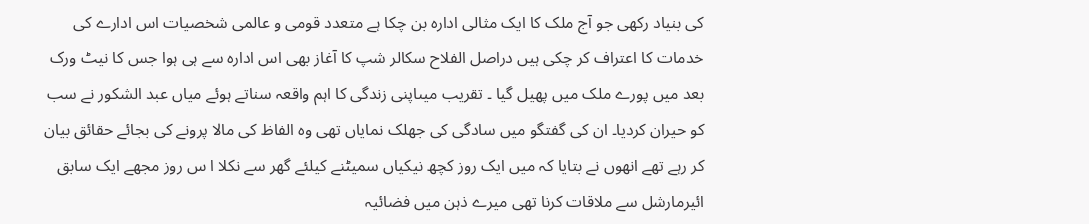کی بنیاد رکھی جو آج ملک کا ایک مثالی ادارہ بن چکا ہے متعدد قومی و عالمی شخصیات اس ادارے کی خدمات کا اعتراف کر چکی ہیں دراصل الفلاح سکالر شپ کا آغاز بھی اس ادارہ سے ہی ہوا جس کا نیٹ ورک بعد میں پورے ملک میں پھیل گیا ۔ تقریب میںاپنی زندگی کا اہم واقعہ سناتے ہوئے میاں عبد الشکور نے سب کو حیران کردیا۔ ان کی گفتگو میں سادگی کی جھلک نمایاں تھی وہ الفاظ کی مالا پرونے کی بجائے حقائق بیان کر رہے تھے انھوں نے بتایا کہ میں ایک روز کچھ نیکیاں سمیٹنے کیلئے گھر سے نکلا ا س روز مجھے ایک سابق ائیرمارشل سے ملاقات کرنا تھی میرے ذہن میں فضائیہ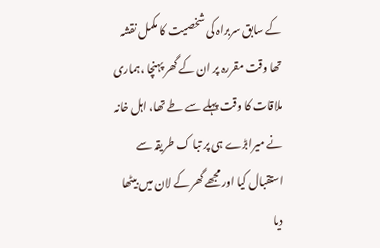کے سابق سربراہ کی شخصیت کا مکمل نقشہ تھا وقت مقررہ پر ان کے گھر پہنچا ،ہماری ملاقات کا وقت پہلے سے طے تھا، اہل خانہ نے میرابڑے ہی پر تبا ک طریقہ سے استقبال کیا اور مجھے گھر کے لان میں بیٹھا دیا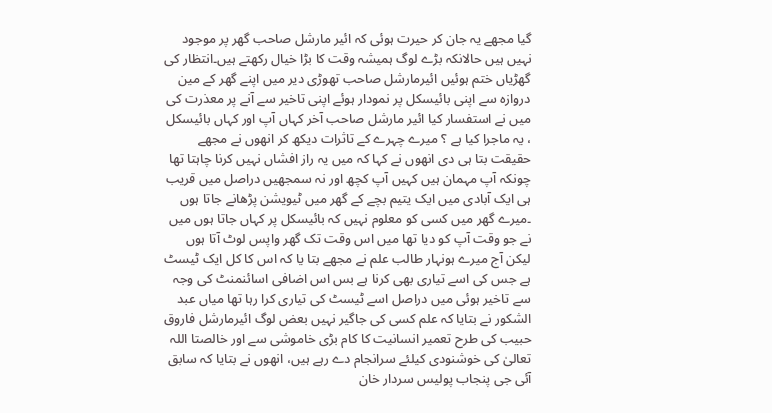گیا مجھے یہ جان کر حیرت ہوئی کہ ائیر مارشل صاحب گھر پر موجود نہیں ہیں حالانکہ بڑے لوگ ہمیشہ وقت کا بڑا خیال رکھتے ہیں۔انتظار کی گھڑیاں ختم ہوئیں ائیرمارشل صاحب تھوڑی دیر میں اپنے گھر کے مین دروازہ سے اپنی بائیسکل پر نمودار ہوئے اپنی تاخیر سے آنے پر معذرت کی میں نے استفسار کیا ائیر مارشل صاحب آخر کہاں آپ اور کہاں بائیسکل ، یہ ماجرا کیا ہے ؟ میرے چہرے کے تاثرات دیکھ کر انھوں نے مجھے حقیقت بتا ہی دی انھوں نے کہا کہ میں یہ راز افشاں نہیں کرنا چاہتا تھا چونکہ آپ مہمان ہیں کہیں آپ کچھ اور نہ سمجھیں دراصل میں قریب ہی ایک آبادی میں ایک یتیم بچے کے گھر میں ٹیویشن پڑھانے جاتا ہوں ۔میرے گھر میں کسی کو معلوم نہیں کہ بائیسکل پر کہاں جاتا ہوں میں نے جو وقت آپ کو دیا تھا میں اس وقت تک گھر واپس لوٹ آتا ہوں لیکن آج میرے ہونہار طالب علم نے مجھے بتا یا کہ اس کا کل ایک ٹیسٹ ہے جس کی اسے تیاری بھی کرنا ہے بس اس اضافی اسائنمنٹ کی وجہ سے تاخیر ہوئی میں دراصل اسے ٹیسٹ کی تیاری کرا رہا تھا میاں عبد الشکور نے بتایا کہ علم کسی کی جاگیر نہیں بعض لوگ ائیرمارشل فاروق حبیب کی طرح تعمیر انسانیت کا کام بڑی خاموشی سے اور خالصتا اللہ تعالیٰ کی خوشنودی کیلئے سرانجام دے رہے ہیں، انھوں نے بتایا کہ سابق آئی جی پنجاب پولیس سردار خان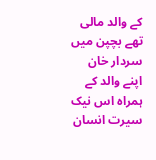کے والد مالی تھے بچپن میں سردار خان اپنے والد کے ہمراہ اس نیک سیرت انسان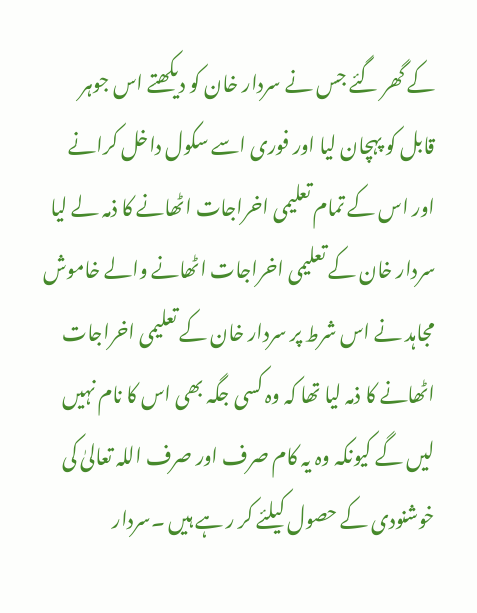کے گھر گئے جس نے سردار خان کو دیکھتے اس جوہر قابل کو پہچان لیا اور فوری اسے سکول داخل کرانے اور اس کے تمام تعلیمی اخراجات اٹھانے کا ذمہ لے لیا سردار خان کے تعلیمی اخراجات اٹھانے والے خاموش مجاہد نے اس شرط پر سردار خان کے تعلیمی اخراجات اٹھانے کا ذمہ لیا تھا کہ وہ کسی جگہ بھی اس کا نام نہیں لیں گے کیونکہ وہ یہ کام صرف اور صرف اللہ تعالیٰ کی خوشنودی کے حصول کیلئے کر ر ہے ہیں ۔سردار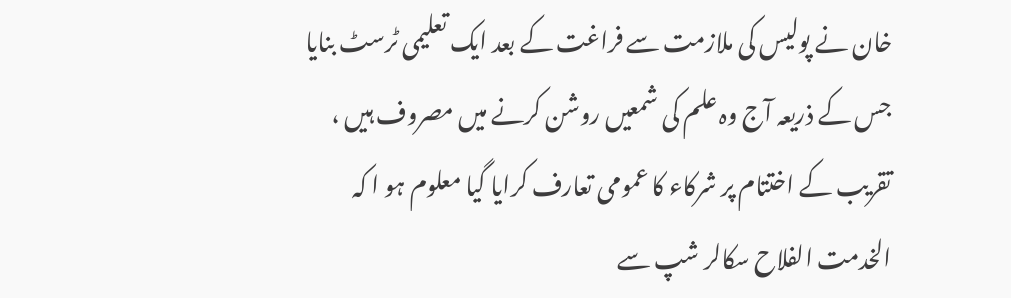خان نے پولیس کی ملازمت سے فراغت کے بعد ایک تعلیمی ٹرسٹ بنایا جس کے ذریعہ آج وہ علم کی شمعیں روشن کرنے میں مصروف ہیں ، تقریب کے اختتام پر شرکاء کا عمومی تعارف کرایا گیا معلوم ہو ا کہ الخدمت الفلاح سکالر شپ سے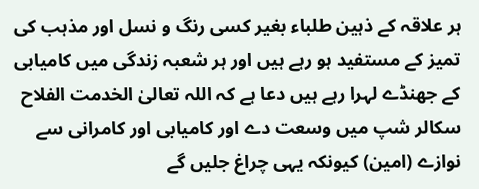ہر علاقہ کے ذہین طلباء بغیر کسی رنگ و نسل اور مذہب کی تمیز کے مستفید ہو رہے ہیں اور ہر شعبہ زندگی میں کامیابی کے جھنڈے لہرا رہے ہیں دعا ہے کہ اللہ تعالیٰ الخدمت الفلاح سکالر شپ میں وسعت دے اور کامیابی اور کامرانی سے نوازے (امین) کیونکہ یہی چراغ جلیں گے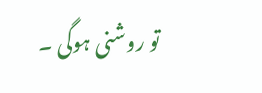تو روشنی ہوگی ۔